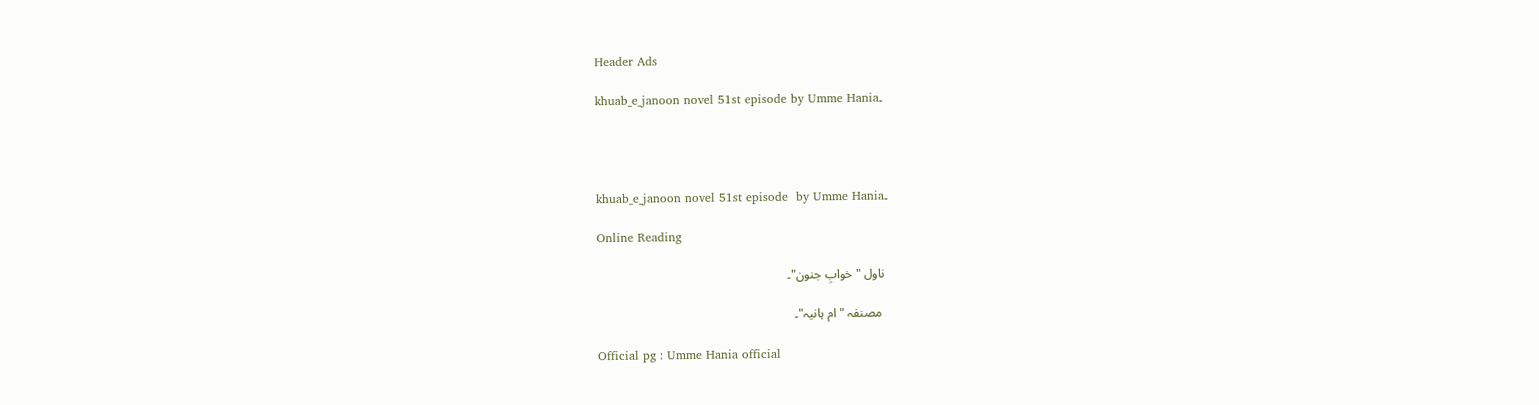Header Ads

khuab_e_janoon novel 51st episode by Umme Hania۔




khuab_e_janoon novel 51st episode  by Umme Hania۔

Online Reading

 ناول "خوابِ جنون"۔

  مصنفہ "ام ہانیہ"۔

Official pg : Umme Hania official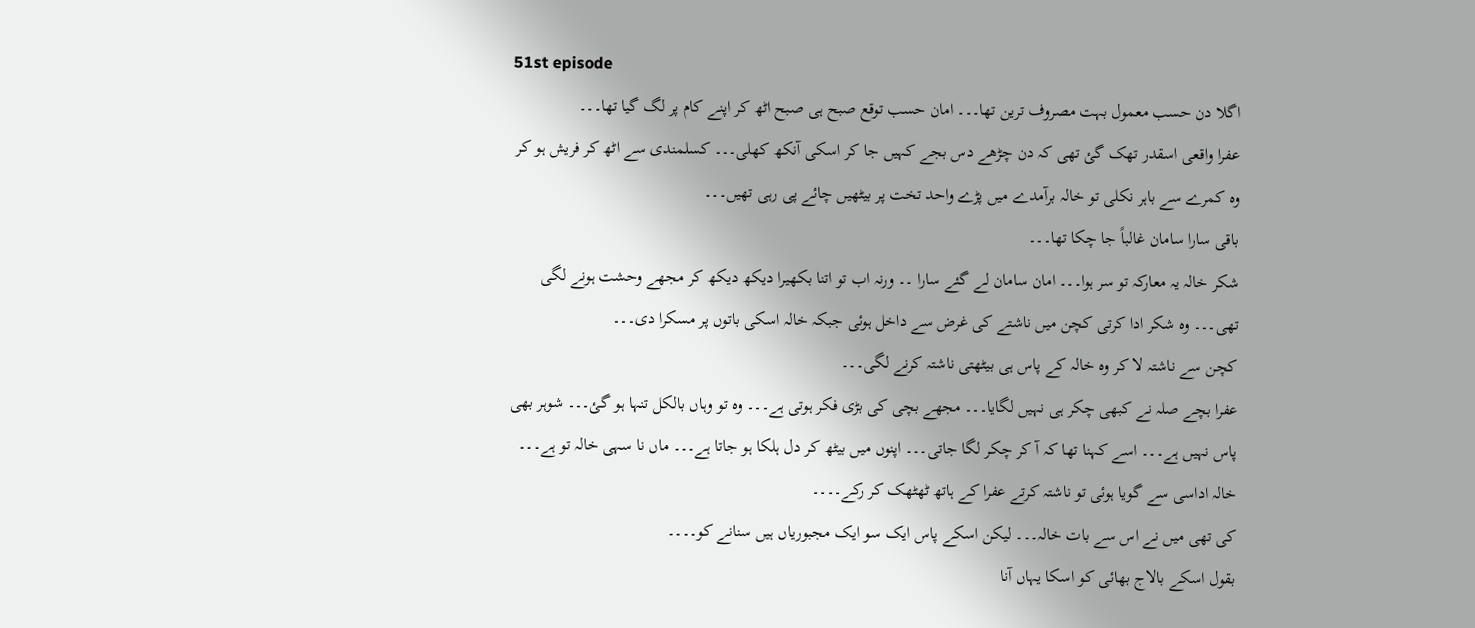51st episode
اگلا دن حسب معمول بہت مصروف ترین تھا۔۔۔ امان حسب توقع صبح ہی صبح اٹھ کر اپنے کام پر لگ گیا تھا۔۔۔
عفرا واقعی اسقدر تھک گئ تھی کہ دن چڑھے دس بجے کہیں جا کر اسکی آنکھ کھلی۔۔۔ کسلمندی سے اٹھ کر فریش ہو کر وہ کمرے سے باہر نکلی تو خالہ برآمدے میں پڑے واحد تخت پر بیٹھیں چائے پی رہی تھیں۔۔۔
باقی سارا سامان غالباً جا چکا تھا۔۔۔
شکر خالہ یہ معارکہ تو سر ہوا۔۔۔ امان سامان لے گئے سارا ۔۔ ورنہ اب تو اتنا بکھیرا دیکھ دیکھ کر مجھے وحشت ہونے لگی تھی۔۔۔ وہ شکر ادا کرتی کچن میں ناشتے کی غرض سے داخل ہوئی جبکہ خالہ اسکی باتوں پر مسکرا دی۔۔۔
کچن سے ناشتہ لا کر وہ خالہ کے پاس ہی بیٹھتی ناشتہ کرنے لگی۔۔۔
عفرا بچے صلہ نے کبھی چکر ہی نہیں لگایا۔۔۔ مجھے بچی کی بڑی فکر ہوتی ہے۔۔۔ وہ تو وہاں بالکل تنہا ہو گئ۔۔۔ شوہر بھی پاس نہیں ہے۔۔۔ اسے کہنا تھا کہ آ کر چکر لگا جاتی۔۔۔ اپنوں میں بیٹھ کر دل ہلکا ہو جاتا ہے۔۔۔ ماں نا سہی خالہ تو ہے۔۔۔
خالہ اداسی سے گویا ہوئی تو ناشتہ کرتے عفرا کے ہاتھ ٹھٹھک کر رکے۔۔۔۔
کی تھی میں نے اس سے بات خالہ۔۔۔ لیکن اسکے پاس ایک سو ایک مجبوریاں ہیں سنانے کو۔۔۔۔
بقول اسکے بالاج بھائی کو اسکا یہاں آنا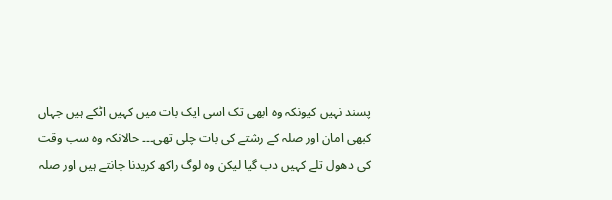پسند نہیں کیونکہ وہ ابھی تک اسی ایک بات میں کہیں اٹکے ہیں جہاں کبھی امان اور صلہ کے رشتے کی بات چلی تھی۔۔۔ حالانکہ وہ سب وقت کی دھول تلے کہیں دب گیا لیکن وہ لوگ راکھ کریدنا جانتے ہیں اور صلہ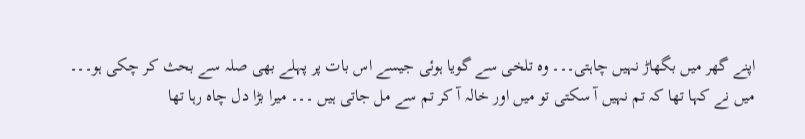اپنے گھر میں بگھاڑ نہیں چاہتی۔۔۔ وہ تلخی سے گویا ہوئی جیسے اس بات پر پہلے بھی صلہ سے بحث کر چکی ہو۔۔۔
میں نے کہا تھا کہ تم نہیں آ سکتی تو میں اور خالہ آ کر تم سے مل جاتی ہیں ۔۔۔ میرا بڑا دل چاہ رہا تھا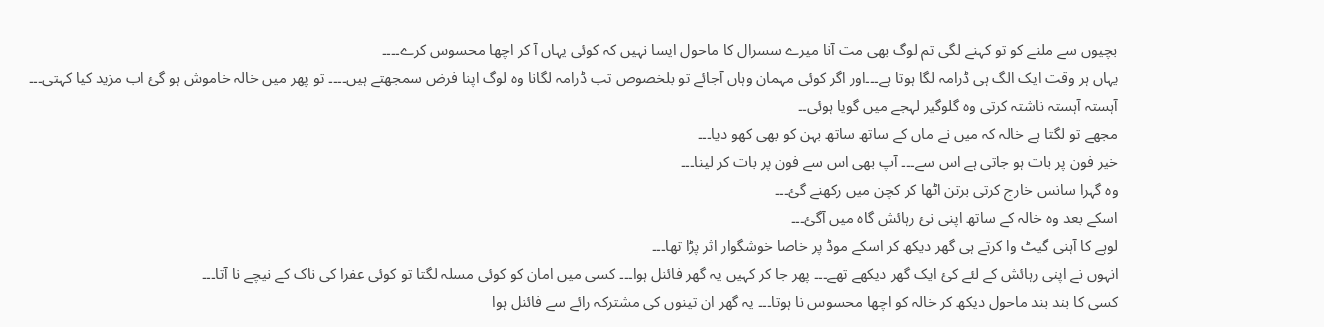بچیوں سے ملنے کو تو کہنے لگی تم لوگ بھی مت آنا میرے سسرال کا ماحول ایسا نہیں کہ کوئی یہاں آ کر اچھا محسوس کرے۔۔۔۔
یہاں ہر وقت ایک الگ ہی ڈرامہ لگا ہوتا ہے۔۔۔اور اگر کوئی مہمان وہاں آجائے تو بلخصوص تب ڈرامہ لگانا وہ لوگ اپنا فرض سمجھتے ہیں۔۔۔۔ تو پھر میں خالہ خاموش ہو گئ اب مزید کیا کہتی۔۔۔
آہستہ آہستہ ناشتہ کرتی وہ گلوگیر لہجے میں گویا ہوئی۔۔
مجھے تو لگتا ہے خالہ کہ میں نے ماں کے ساتھ ساتھ بہن کو بھی کھو دیا۔۔۔
خیر فون پر بات ہو جاتی ہے اس سے۔۔۔ آپ بھی اس سے فون پر بات کر لینا۔۔۔
وہ گہرا سانس خارج کرتی برتن اٹھا کر کچن میں رکھنے گئ۔۔۔
اسکے بعد وہ خالہ کے ساتھ اپنی نئ رہائش گاہ میں آگئ۔۔۔
لوہے کا آہنی گیٹ وا کرتے ہی گھر دیکھ کر اسکے موڈ پر خاصا خوشگوار اثر پڑا تھا۔۔۔
انہوں نے اپنی رہائش کے لئے کئ ایک گھر دیکھے تھے۔۔۔ پھر جا کر کہیں یہ گھر فائنل ہوا۔۔۔ کسی میں امان کو کوئی مسلہ لگتا تو کوئی عفرا کی ناک کے نیچے نا آتا۔۔۔
کسی کا بند بند ماحول دیکھ کر خالہ کو اچھا محسوس نا ہوتا۔۔۔ یہ گھر ان تینوں کی مشترکہ رائے سے فائنل ہوا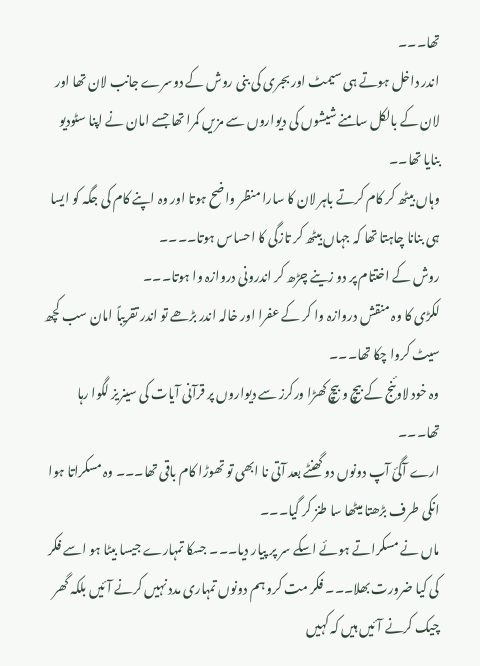تھا۔۔۔
اندر داخل ہوتے ہی سیمٹ اور بجری کی بنی روش کے دوسرے جانب لان تھا اور لان کے بالکل سامنے شیشوں کی دیواروں سے مزیں کمرا تھا جسے امان نے اپنا سٹودیو بنایا تھا۔۔
وہاں بیٹھ کر کام کرتے باہر لان کا سارا منظر واضح ہوتا اور وہ اپنے کام کی جگہ کو ایسا ہی بنانا چاہتا تھا کہ جہاں بیٹھ کر تازگی کا احساس ہوتا۔۔۔۔
روش کے اختتام پر دو زینے چڑھ کر اندرونی دروازہ وا ہوتا۔۔۔
لکڑی کا وہ منقش دروازہ وا کر کے عفرا اور خالہ اندر بڑھے تو اندر تقریباً امان سب کچھ سیٹ کروا چکا تھا۔۔۔
وہ خود لاوئنج کے بیچ و بیچ کھڑا ورکرز سے دیواروں پر قرآنی آیات کی سینریز لگوا رہا تھا۔۔۔
ارے آگئ آپ دونوں دو گھنٹے بعد آتی نا ابھی تو تھوڑا کام باقی تھا۔۔۔ وہ مسکراتا ہوا انکی طرف بڑھتا میٹھا سا طنز کر گیا۔۔۔
ماں نے مسکراتے ہوئے اسکے سر پر پیار دیا۔۔۔ جسکا تمہارے جیسا بیٹا ہو اسے فکر کی کیا ضرورت بھلا۔۔۔ فکر مت کرو ہم دونوں تمہاری مدد نہیں کرنے آئیں بلکہ گھر چیک کرنے آئیں ہیں کہ کہیں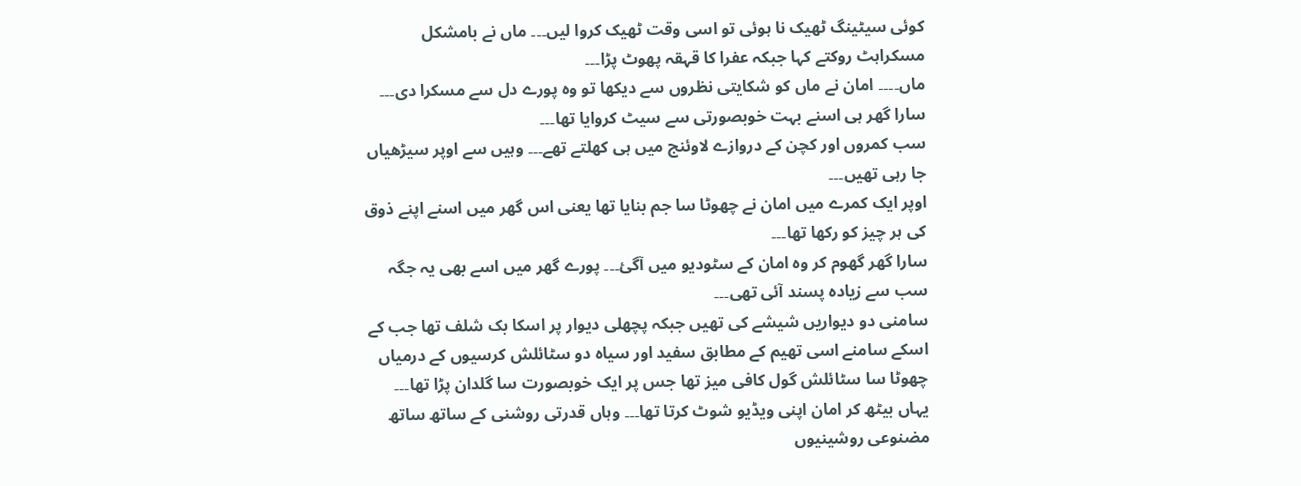کوئی سیٹینگ ٹھیک نا ہوئی تو اسی وقت ٹھیک کروا لیں۔۔۔ ماں نے بامشکل مسکراہٹ روکتے کہا جبکہ عفرا کا قہقہ پھوٹ پڑا۔۔۔
ماں۔۔۔۔ امان نے ماں کو شکایتی نظروں سے دیکھا تو وہ پورے دل سے مسکرا دی۔۔۔
سارا گھر ہی اسنے بہت خوبصورتی سے سیٹ کروایا تھا۔۔۔
سب کمروں اور کچن کے دروازے لاوئنج میں ہی کھلتے تھے۔۔۔ وہیں سے اوپر سیڑھیاں جا رہی تھیں۔۔۔
اوپر ایک کمرے میں امان نے چھوٹا سا جم بنایا تھا یعنی اس گھر میں اسنے اپنے ذوق کی ہر چیز کو رکھا تھا۔۔۔
سارا گھر گھوم کر وہ امان کے سٹودیو میں آگئ۔۔۔ پورے گھر میں اسے بھی یہ جگہ سب سے زیادہ پسند آئی تھی۔۔۔
سامنی دو دیواریں شیشے کی تھیں جبکہ پچھلی دیوار پر اسکا بک شلف تھا جب کے اسکے سامنے اسی تھیم کے مطابق سفید اور سیاہ دو سٹائلش کرسیوں کے درمیاں چھوٹا سا سٹائلش گول کافی میز تھا جس پر ایک خوبصورت سا گلدان پڑا تھا۔۔۔
یہاں بیٹھ کر امان اپنی ویڈیو شوٹ کرتا تھا۔۔۔ وہاں قدرتی روشنی کے ساتھ ساتھ مضنوعی روشینیوں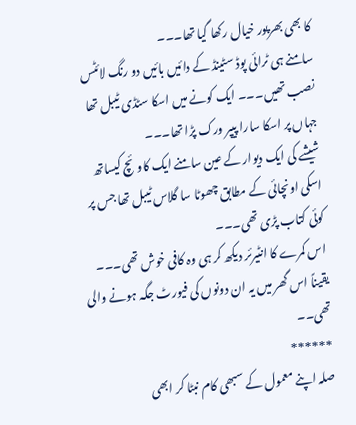کا بھی بھرپور خیال رکھا گیا تھا۔۔۔
سامنے ہی ٹرائی پوڈ سٹینڈ کے دائیں بائیں دو رنگ لائٹس نصب تھیں۔۔۔ ایک کونے میں اسکا سٹڈی ٹیبل تھا جہاں پر اسکا سارا پیپر ورک پڑا تھا۔۔۔
شیشے کی ایک دیوار کے عین سامنے ایک کاوئچ کیساتھ اسکی اونچائی کے مطابق چھوٹا سا گلاس ٹیبل تھا جس پر کوئی کتاب پڑی تھی۔۔۔
اس کمرے کا انٹیرئر دیکھ کر ہی وہ کافی خوش تھی۔۔۔
یقیناً اس گھر میں یہ ان دونوں کی فیورٹ جگہ ہونے والی تھی۔۔
******
صلہ اپنے معمول کے سبھی کام نبٹا کر ابھی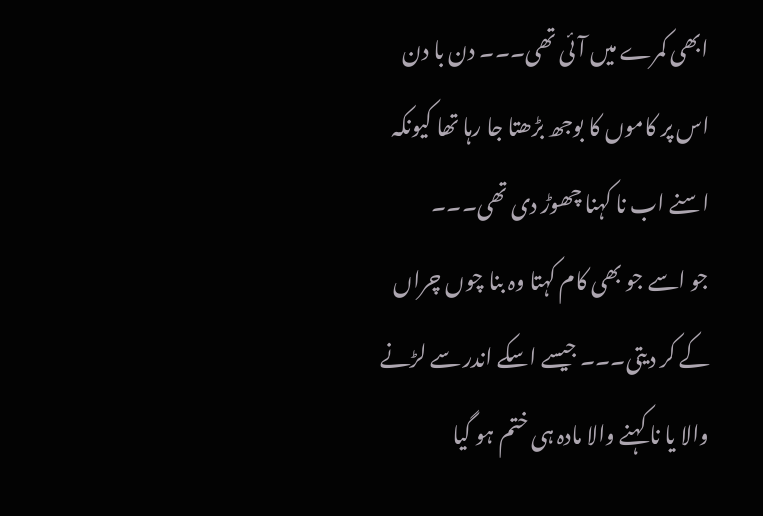ابھی کمرے میں آئی تھی۔۔۔ دن با دن اس پر کاموں کا بوجھ بڑھتا جا رہا تھا کیونکہ اسنے اب نا کہنا چھوڑ دی تھی۔۔۔
جو اسے جو بھی کام کہتا وہ بنا چوں چراں کے کر دیتی۔۔۔ جیسے اسکے اندر سے لڑنے والا یا نا کہنے والا مادہ ہی ختم ہو گیا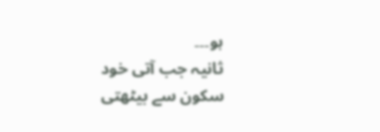ہو۔۔۔
ثانیہ جب آتی خود سکون سے بیٹھتی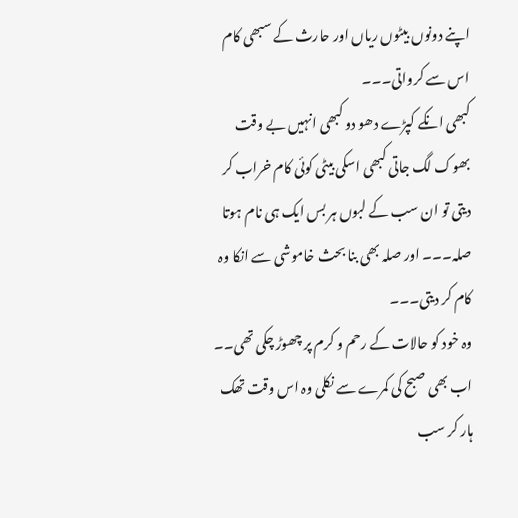اپنے دونوں بیٹوں ریاں اور حارث کے سبھی کام اس سے کرواتی۔۔۔
کبھی انکے کپڑے دھو دو کبھی انہیں بے وقت بھوک لگ جاتی کبھی اسکی بیٹی کوئی کام خراب کر دیتی تو ان سب کے لبوں ہر بس ایک ہی نام ہوتا صلہ۔۔۔ اور صلہ بھی بنا بحث خاموشی سے انکا وہ کام کر دیتی۔۔۔
وہ خود کو حالات کے رحم و کرم پر چھوڑ چکی تھی۔۔
اب بھی صبح کی کمرے سے نکلی وہ اس وقت تھک ہار کر سب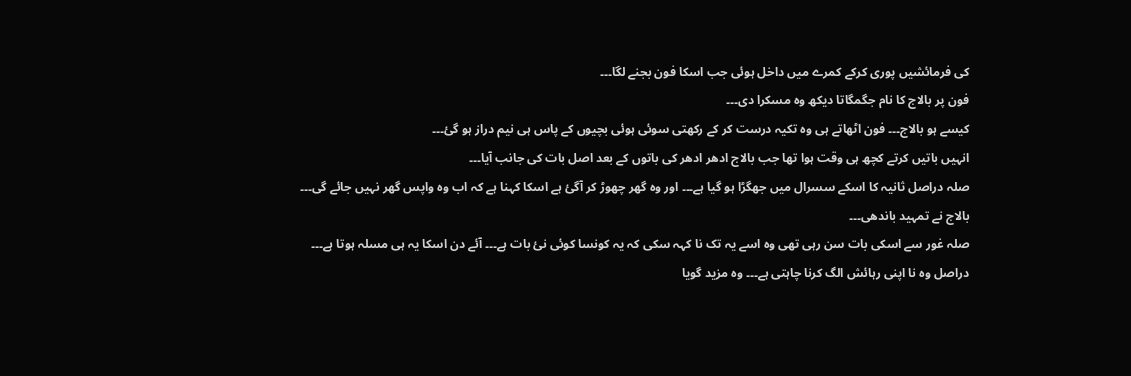کی فرمائشیں پوری کرکے کمرے میں داخل ہوئی جب اسکا فون بجنے لگا۔۔۔
فون پر بالاج کا نام جگمگاتا دیکھ وہ مسکرا دی۔۔۔
کیسے ہو بالاج۔۔۔ فون اٹھاتے ہی وہ تکیہ درست کر کے رکھتی سوئی ہوئی بچیوں کے پاس ہی نیم دراز ہو گئ۔۔۔
انہیں باتیں کرتے کچھ ہی وقت ہوا تھا جب بالاج ادھر ادھر کی باتوں کے بعد اصل بات کی جانب آیا۔۔۔
صلہ دراصل ثانیہ کا اسکے سسرال میں جھگڑا ہو گیا ہے۔۔۔ اور وہ گھر چھوڑ کر آگئ ہے اسکا کہنا ہے کہ اب وہ واپس گھر نہیں جائے گی۔۔۔
بالاج نے تمہید باندھی۔۔۔
صلہ غور سے اسکی بات سن رہی تھی وہ اسے یہ تک نا کہہ سکی کہ یہ کونسا کوئی نئ بات ہے۔۔۔ آئے دن اسکا یہ ہی مسلہ ہوتا ہے۔۔۔
دراصل وہ نا اپنی رہائش الگ کرنا چاہتی ہے۔۔۔ وہ مزید گویا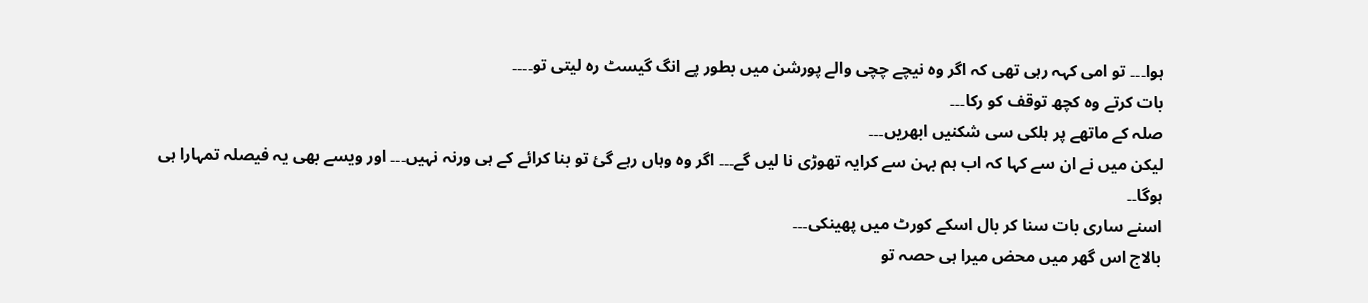ہوا۔۔۔ تو امی کہہ رہی تھی کہ اگر وہ نیچے چچی والے پورشن میں بطور پے انگ گیسٹ رہ لیتی تو۔۔۔۔
بات کرتے وہ کچھ توقف کو رکا۔۔۔
صلہ کے ماتھے پر ہلکی سی شکنیں ابھریں۔۔۔
لیکن میں نے ان سے کہا کہ اب ہم بہن سے کرایہ تھوڑی نا لیں گے۔۔۔ اگر وہ وہاں رہے گئ تو بنا کرائے کے ہی ورنہ نہیں۔۔۔ اور ویسے بھی یہ فیصلہ تمہارا ہی ہوگا۔۔
اسنے ساری بات سنا کر بال اسکے کورٹ میں پھینکی۔۔۔
بالاج اس گھر میں محض میرا ہی حصہ تو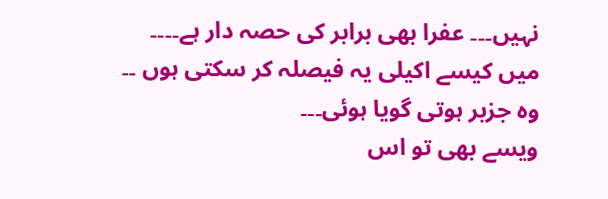نہیں۔۔۔ عفرا بھی برابر کی حصہ دار ہے۔۔۔۔
میں کیسے اکیلی یہ فیصلہ کر سکتی ہوں ۔۔
وہ جزبر ہوتی گویا ہوئی۔۔۔
ویسے بھی تو اس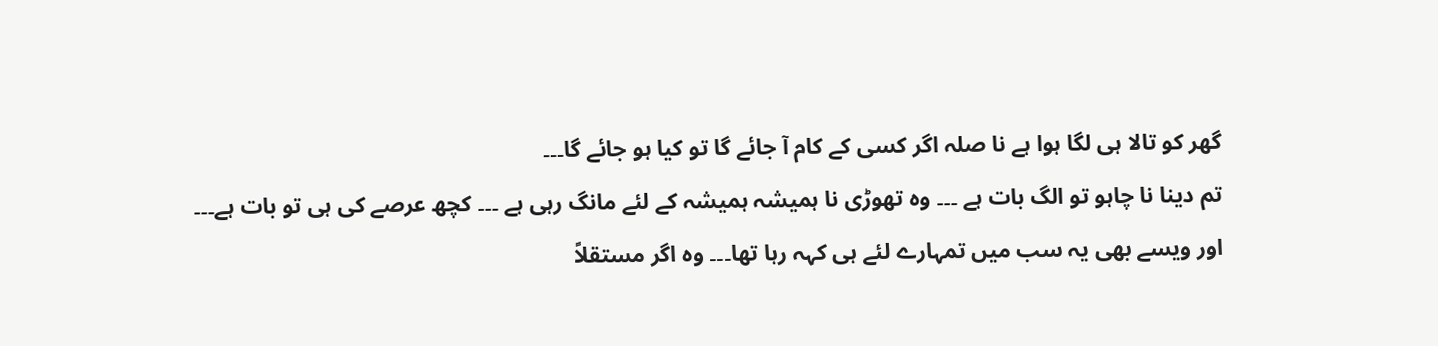گھر کو تالا ہی لگا ہوا ہے نا صلہ اگر کسی کے کام آ جائے گا تو کیا ہو جائے گا۔۔۔
تم دینا نا چاہو تو الگ بات ہے ۔۔۔ وہ تھوڑی نا ہمیشہ ہمیشہ کے لئے مانگ رہی ہے ۔۔۔ کچھ عرصے کی ہی تو بات ہے۔۔۔
اور ویسے بھی یہ سب میں تمہارے لئے ہی کہہ رہا تھا۔۔۔ وہ اگر مستقلاً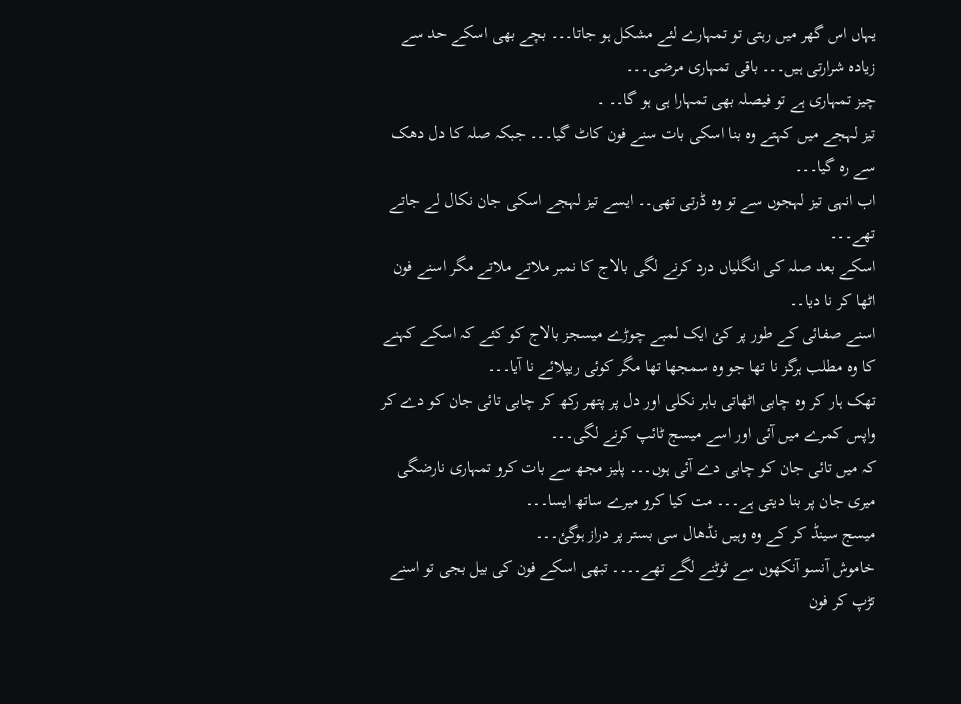یہاں اس گھر میں رہتی تو تمہارے لئے مشکل ہو جاتا۔۔۔ بچے بھی اسکے حد سے زیادہ شرارتی ہیں۔۔۔ باقی تمہاری مرضی۔۔۔
چیز تمہاری ہے تو فیصلہ بھی تمہارا ہی ہو گا۔۔ ۔
تیز لہجے میں کہتے وہ بنا اسکی بات سنے فون کاٹ گیا۔۔۔ جبکہ صلہ کا دل دھک سے رہ گیا۔۔۔
اب انہی تیز لہجوں سے تو وہ ڈرتی تھی۔۔ ایسے تیز لہجے اسکی جان نکال لے جاتے تھے۔۔۔
اسکے بعد صلہ کی انگلیاں درد کرنے لگی بالاج کا نمبر ملاتے ملاتے مگر اسنے فون اٹھا کر نا دیا۔۔
اسنے صفائی کے طور پر کئ ایک لمبے چوڑے میسجز بالاج کو کئے کہ اسکے کہنے کا وہ مطلب ہرگز نا تھا جو وہ سمجھا تھا مگر کوئی ریپلائے نا آیا۔۔۔
تھک ہار کر وہ چابی اٹھاتی باہر نکلی اور دل پر پتھر رکھ کر چابی تائی جان کو دے کر واپس کمرے میں آئی اور اسے میسج ٹائپ کرنے لگی۔۔۔
کہ میں تائی جان کو چابی دے آئی ہوں۔۔۔ پلیز مجھ سے بات کرو تمہاری نارضگی میری جان پر بنا دیتی ہے۔۔۔ مت کیا کرو میرے ساتھ ایسا۔۔۔
میسج سینڈ کر کے وہ وہیں نڈھال سی بستر پر دراز ہوگئ۔۔۔
خاموش آنسو آنکھوں سے ٹوٹنے لگے تھے۔۔۔۔ تبھی اسکے فون کی بیل بجی تو اسنے تڑپ کر فون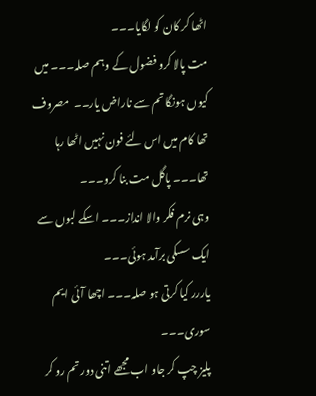اٹھا کر کان کو لگایا۔۔۔
مت پالا کرو فضول کے وہم صلہ۔۔۔ میں کیوں ہونگا تم سے ناراض یار۔۔  مصروف تھا کام میں اس لئے فون نہیں اٹھا رہا تھا۔۔۔ پاگل مت بنا کرو۔۔۔
وہی نرم فکر والا انداز۔۔۔ اسکے لبوں سے ایک سسکی برآمد ہوئی۔۔۔
یاررر کیا کرتی ہو صلہ۔۔۔ اچھا آئی ایم سوری۔۔۔
پلیز چپ کر جاو اب مجھے اتنی دور تم رو کر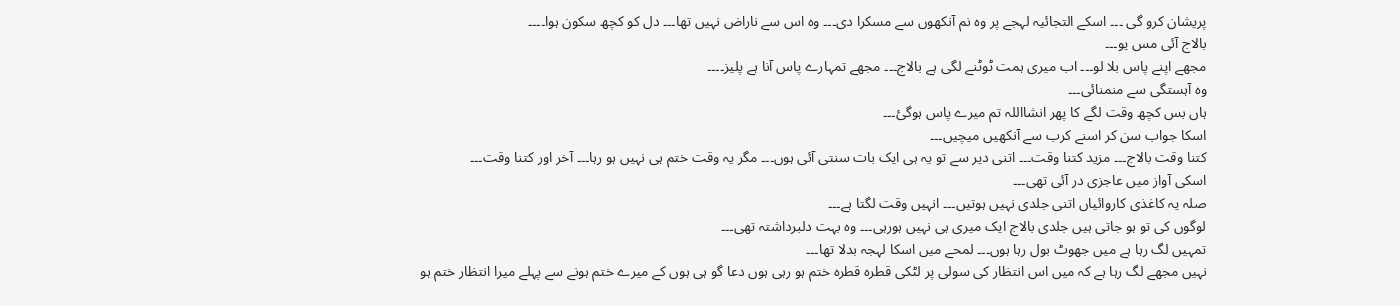پریشان کرو گی ۔۔۔ اسکے التجائیہ لہجے پر وہ نم آنکھوں سے مسکرا دی۔۔۔ وہ اس سے ناراض نہیں تھا۔۔۔ دل کو کچھ سکون ہوا۔۔۔۔
بالاج آئی مس یو۔۔۔
مجھے اپنے پاس بلا لو۔۔۔ اب میری ہمت ٹوٹنے لگی ہے بالاج۔۔۔ مجھے تمہارے پاس آنا ہے پلیز۔۔۔۔
وہ آہستگی سے منمنائی۔۔۔
ہاں بس کچھ وقت لگے کا پھر انشااللہ تم میرے پاس ہوگئ۔۔۔
اسکا جواب سن کر اسنے کرب سے آنکھیں میچیں۔۔۔
کتنا وقت بالاج۔۔۔ مزید کتنا وقت۔۔۔ اتنی دیر سے تو یہ ہی ایک بات سنتی آئی ہوں۔۔۔ مگر یہ وقت ختم ہی نہیں ہو رہا۔۔۔ آخر اور کتنا وقت۔۔۔
اسکی آواز میں عاجزی در آئی تھی۔۔۔
صلہ یہ کاغذی کاروائیاں اتنی جلدی نہیں ہوتیں۔۔۔ انہیں وقت لگتا ہے۔۔۔
لوگوں کی تو ہو جاتی ہیں جلدی بالاج ایک میری ہی نہیں ہورہی۔۔۔ وہ بہت دلبرداشتہ تھی۔۔۔
تمہیں لگ رہا ہے میں جھوٹ بول رہا ہوں۔۔۔ لمحے میں اسکا لہجہ بدلا تھا۔۔۔
نہیں مجھے لگ رہا ہے کہ میں اس انتظار کی سولی پر لٹکی قطرہ قطرہ ختم ہو رہی ہوں دعا گو ہی ہوں کے میرے ختم ہونے سے پہلے میرا انتظار ختم ہو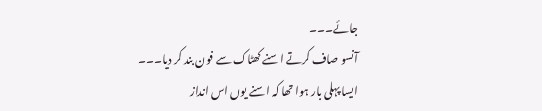جائے۔۔۔
آنسو صاف کرتے اسنے کھٹاک سے فون بند کر دیا۔۔۔
ایسا پہلی بار ہوا تھا کہ اسنے یوں اس انداز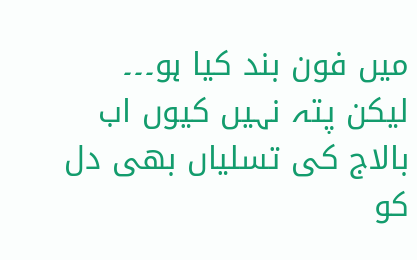میں فون بند کیا ہو۔۔۔
لیکن پتہ نہیں کیوں اب بالاج کی تسلیاں بھی دل کو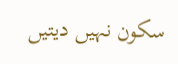سکون نہیں دیتیں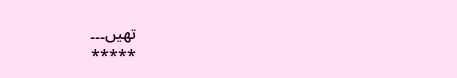تھیں۔۔۔
*****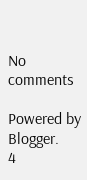No comments

Powered by Blogger.
4